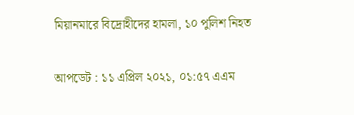মিয়ানমারে বিদ্রোহীদের হামলা, ১০ পুলিশ নিহত

আপডেট : ১১ এপ্রিল ২০২১, ০১:৫৭ এএম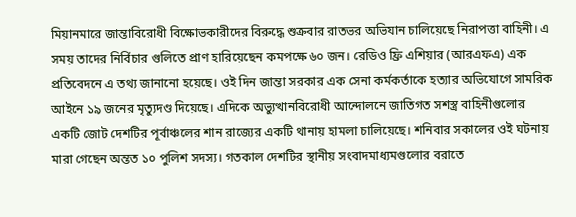মিয়ানমারে জান্তাবিরোধী বিক্ষোভকারীদের বিরুদ্ধে শুক্রবার রাতভর অভিযান চালিয়েছে নিরাপত্তা বাহিনী। এ সময় তাদের নির্বিচার গুলিতে প্রাণ হারিয়েছেন কমপক্ষে ৬০ জন। রেডিও ফ্রি এশিয়ার (আরএফএ) এক প্রতিবেদনে এ তথ্য জানানো হয়েছে। ওই দিন জান্তা সরকার এক সেনা কর্মকর্তাকে হত্যার অভিযোগে সামরিক আইনে ১৯ জনের মৃত্যুদণ্ড দিয়েছে। এদিকে অভ্যুত্থানবিরোধী আন্দোলনে জাতিগত সশস্ত্র বাহিনীগুলোর একটি জোট দেশটির পূর্বাঞ্চলের শান রাজ্যের একটি থানায় হামলা চালিয়েছে। শনিবার সকালের ওই ঘটনায় মারা গেছেন অন্তত ১০ পুলিশ সদস্য। গতকাল দেশটির স্থানীয় সংবাদমাধ্যমগুলোর বরাতে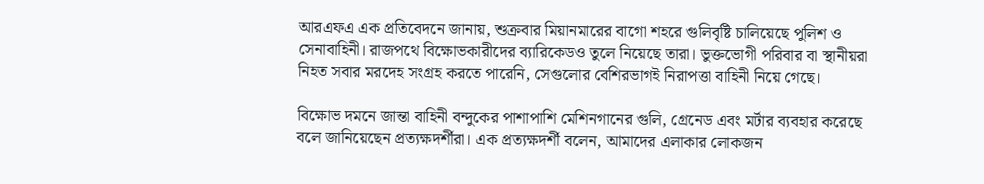আরএফএ এক প্রতিবেদনে জানায়, শুক্রবার মিয়ানমারের বাগো শহরে গুলিবৃষ্টি চালিয়েছে পুলিশ ও সেনাবাহিনী। রাজপথে বিক্ষোভকারীদের ব্যারিকেডও তুলে নিয়েছে তারা। ভুক্তভোগী পরিবার বা স্থানীয়রা নিহত সবার মরদেহ সংগ্রহ করতে পারেনি, সেগুলোর বেশিরভাগই নিরাপত্তা বাহিনী নিয়ে গেছে।

বিক্ষোভ দমনে জান্তা বাহিনী বন্দুকের পাশাপাশি মেশিনগানের গুলি, গ্রেনেড এবং মর্টার ব্যবহার করেছে বলে জানিয়েছেন প্রত্যক্ষদর্শীরা। এক প্রত্যক্ষদর্শী বলেন, আমাদের এলাকার লোকজন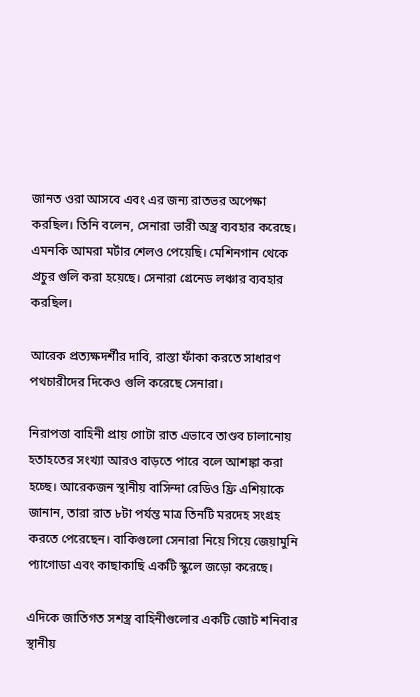জানত ওরা আসবে এবং এর জন্য রাতভর অপেক্ষা করছিল। তিনি বলেন, সেনারা ভারী অস্ত্র ব্যবহার করেছে। এমনকি আমরা মর্টার শেলও পেয়েছি। মেশিনগান থেকে প্রচুর গুলি করা হয়েছে। সেনারা গ্রেনেড লঞ্চার ব্যবহার করছিল।

আরেক প্রত্যক্ষদর্শীর দাবি, রাস্তা ফাঁকা করতে সাধারণ পথচারীদের দিকেও গুলি করেছে সেনারা।

নিরাপত্তা বাহিনী প্রায় গোটা রাত এভাবে তাণ্ডব চালানোয় হতাহতের সংখ্যা আরও বাড়তে পারে বলে আশঙ্কা করা হচ্ছে। আরেকজন স্থানীয় বাসিন্দা রেডিও ফ্রি এশিয়াকে জানান, তারা রাত ৮টা পর্যন্ত মাত্র তিনটি মরদেহ সংগ্রহ করতে পেরেছেন। বাকিগুলো সেনারা নিয়ে গিয়ে জেয়ামুনি প্যাগোডা এবং কাছাকাছি একটি স্কুলে জড়ো করেছে।

এদিকে জাতিগত সশস্ত্র বাহিনীগুলোর একটি জোট শনিবার স্থানীয়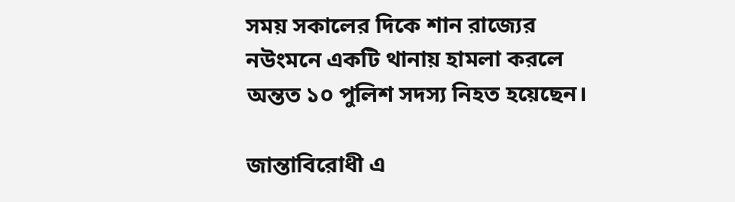সময় সকালের দিকে শান রাজ্যের নউংমনে একটি থানায় হামলা করলে অন্তত ১০ পুলিশ সদস্য নিহত হয়েছেন।

জান্তাবিরোধী এ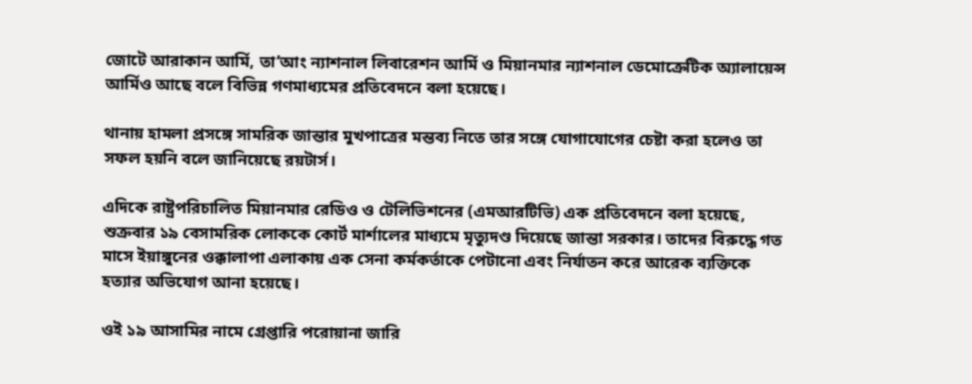জোটে আরাকান আর্মি, তা’আং ন্যাশনাল লিবারেশন আর্মি ও মিয়ানমার ন্যাশনাল ডেমোক্রেটিক অ্যালায়েন্স আর্মিও আছে বলে বিভিন্ন গণমাধ্যমের প্রতিবেদনে বলা হয়েছে।

থানায় হামলা প্রসঙ্গে সামরিক জান্তার মুখপাত্রের মন্তব্য নিতে তার সঙ্গে যোগাযোগের চেষ্টা করা হলেও তা সফল হয়নি বলে জানিয়েছে রয়টার্স।

এদিকে রাষ্ট্রপরিচালিত মিয়ানমার রেডিও ও টেলিভিশনের (এমআরটিভি) এক প্রতিবেদনে বলা হয়েছে, শুক্রবার ১৯ বেসামরিক লোককে কোর্ট মার্শালের মাধ্যমে মৃত্যুদণ্ড দিয়েছে জান্তা সরকার। তাদের বিরুদ্ধে গত মাসে ইয়াঙ্গুনের ওক্কালাপা এলাকায় এক সেনা কর্মকর্তাকে পেটানো এবং নির্যাতন করে আরেক ব্যক্তিকে হত্যার অভিযোগ আনা হয়েছে।

ওই ১৯ আসামির নামে গ্রেপ্তারি পরোয়ানা জারি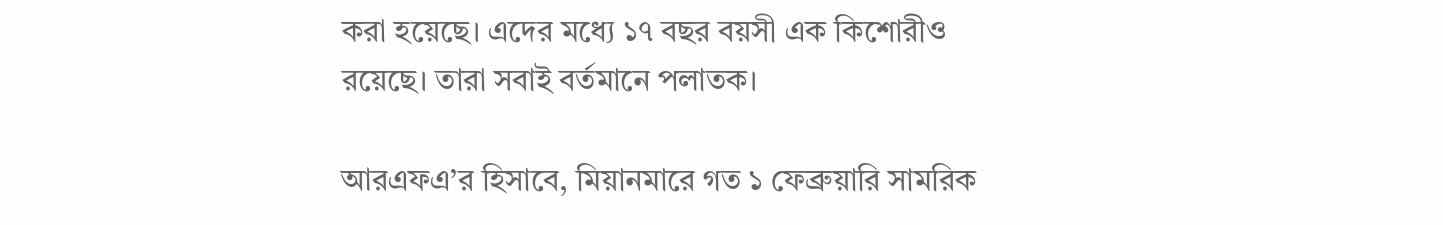করা হয়েছে। এদের মধ্যে ১৭ বছর বয়সী এক কিশোরীও রয়েছে। তারা সবাই বর্তমানে পলাতক।

আরএফএ’র হিসাবে, মিয়ানমারে গত ১ ফেব্রুয়ারি সামরিক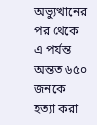অভ্যুত্থানের পর থেকে এ পর্যন্ত অন্তত ৬৫০ জনকে হত্যা করা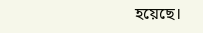হয়েছে।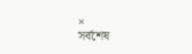×
সর্বশেষ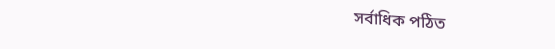সর্বাধিক পঠিত